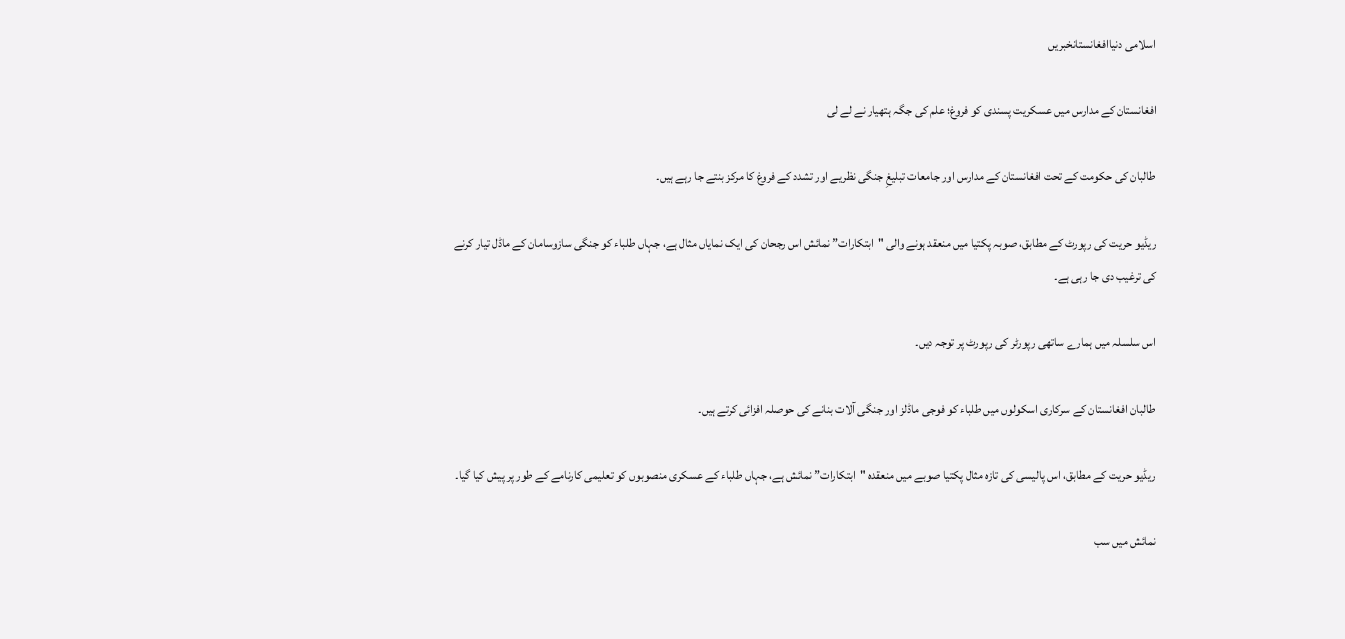اسلامی دنیاافغانستانخبریں

افغانستان کے مدارس میں عسکریت پسندی کو فروغ؛ علم کی جگہ ہتھیار نے لے لی

طالبان کی حکومت کے تحت افغانستان کے مدارس اور جامعات تبلیغِ جنگی نظریے اور تشدد کے فروغ کا مرکز بنتے جا رہے ہیں۔

ریڈیو حریت کی رپورٹ کے مطابق، صوبہ پکتیا میں منعقد ہونے والی "ابتکارات” نمائش اس رجحان کی ایک نمایاں مثال ہے، جہاں طلباء کو جنگی سازوسامان کے ماڈل تیار کرنے کی ترغیب دی جا رہی ہے۔

اس سلسلہ میں ہمارے ساتھی رپورٹر کی رپورٹ پر توجہ دیں۔

طالبان افغانستان کے سرکاری اسکولوں میں طلباء کو فوجی ماڈلز اور جنگی آلات بنانے کی حوصلہ افزائی کرتے ہیں۔

ریڈیو حریت کے مطابق، اس پالیسی کی تازہ مثال پکتیا صوبے میں منعقدہ "ابتکارات” نمائش ہے، جہاں طلباء کے عسکری منصوبوں کو تعلیمی کارنامے کے طور پر پیش کیا گیا۔

نمائش میں سب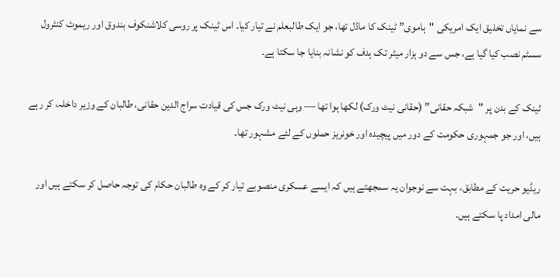سے نمایاں تخلیق ایک امریکی "ہاموی” ٹینک کا ماڈل تھا، جو ایک طالبعلم نے تیار کیا۔ اس ٹینک پر روسی کلاشنکوف بندوق اور ریموٹ کنٹرول سسٹم نصب کیا گیا ہے، جس سے دو ہزار میٹر تک ہدف کو نشانہ بنایا جا سکتا ہے۔

ٹینک کے بدن پر "شبکہ حقانی” (حقانی نیٹ ورک) لکھا ہوا تھا — وہی نیٹ ورک جس کی قیادت سراج الدین حقانی، طالبان کے وزیر داخلہ، کر رہے ہیں، اور جو جمہوری حکومت کے دور میں پیچیدہ اور خونریز حملوں کے لئے مشہور تھا۔

ریڈیو حریت کے مطابق، بہت سے نوجوان یہ سمجھتے ہیں کہ ایسے عسکری منصوبے تیار کر کے وہ طالبان حکام کی توجہ حاصل کر سکتے ہیں اور مالی امداد پا سکتے ہیں۔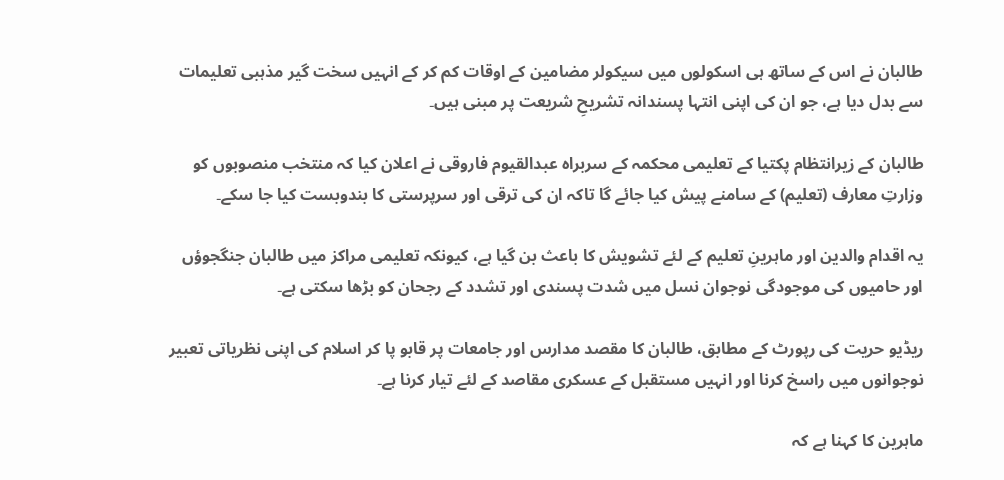طالبان نے اس کے ساتھ ہی اسکولوں میں سیکولر مضامین کے اوقات کم کر کے انہیں سخت گیر مذہبی تعلیمات سے بدل دیا ہے، جو ان کی اپنی انتہا پسندانہ تشریحِ شریعت پر مبنی ہیں۔

طالبان کے زیرانتظام پکتیا کے تعلیمی محکمہ کے سربراہ عبدالقیوم فاروقی نے اعلان کیا کہ منتخب منصوبوں کو وزارتِ معارف (تعلیم) کے سامنے پیش کیا جائے گا تاکہ ان کی ترقی اور سرپرستی کا بندوبست کیا جا سکے۔

یہ اقدام والدین اور ماہرینِ تعلیم کے لئے تشویش کا باعث بن گیا ہے، کیونکہ تعلیمی مراکز میں طالبان جنگجوؤں اور حامیوں کی موجودگی نوجوان نسل میں شدت پسندی اور تشدد کے رجحان کو بڑھا سکتی ہے۔

ریڈیو حریت کی رپورٹ کے مطابق، طالبان کا مقصد مدارس اور جامعات پر قابو پا کر اسلام کی اپنی نظریاتی تعبیر نوجوانوں میں راسخ کرنا اور انہیں مستقبل کے عسکری مقاصد کے لئے تیار کرنا ہے۔

ماہرین کا کہنا ہے کہ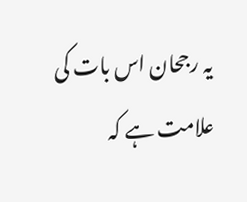یہ رجحان اس بات کی علامت ہے کہ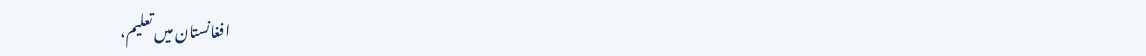افغانستان میں تعلیم،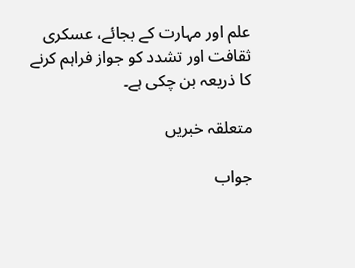علم اور مہارت کے بجائے، عسکری ثقافت اور تشدد کو جواز فراہم کرنے کا ذریعہ بن چکی ہے۔

متعلقہ خبریں

جواب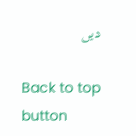دیں

Back to top button